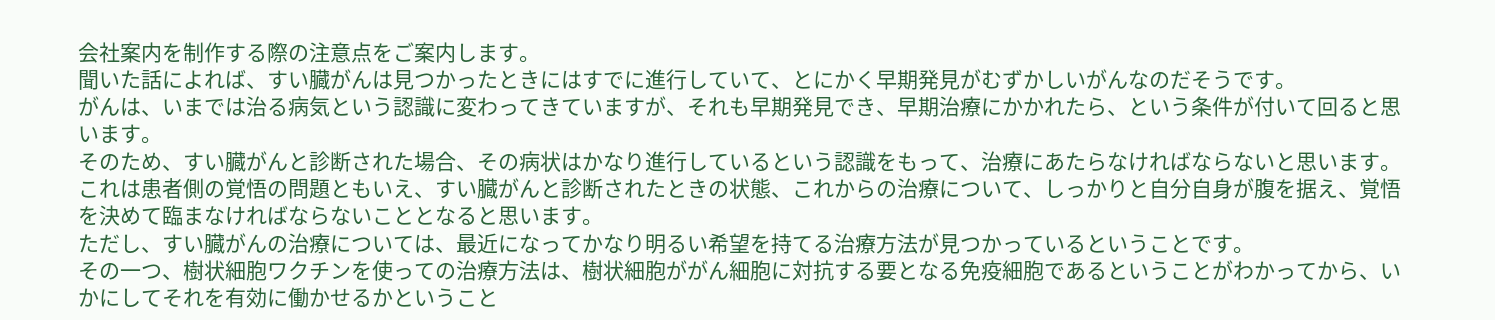会社案内を制作する際の注意点をご案内します。
聞いた話によれば、すい臓がんは見つかったときにはすでに進行していて、とにかく早期発見がむずかしいがんなのだそうです。
がんは、いまでは治る病気という認識に変わってきていますが、それも早期発見でき、早期治療にかかれたら、という条件が付いて回ると思います。
そのため、すい臓がんと診断された場合、その病状はかなり進行しているという認識をもって、治療にあたらなければならないと思います。
これは患者側の覚悟の問題ともいえ、すい臓がんと診断されたときの状態、これからの治療について、しっかりと自分自身が腹を据え、覚悟を決めて臨まなければならないこととなると思います。
ただし、すい臓がんの治療については、最近になってかなり明るい希望を持てる治療方法が見つかっているということです。
その一つ、樹状細胞ワクチンを使っての治療方法は、樹状細胞ががん細胞に対抗する要となる免疫細胞であるということがわかってから、いかにしてそれを有効に働かせるかということ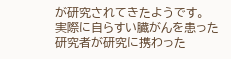が研究されてきたようです。
実際に自らすい臓がんを患った研究者が研究に携わった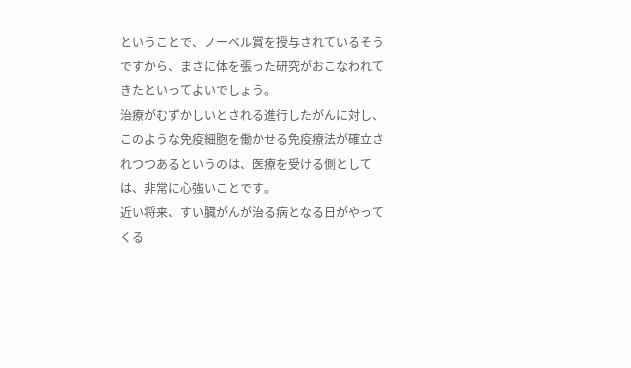ということで、ノーベル賞を授与されているそうですから、まさに体を張った研究がおこなわれてきたといってよいでしょう。
治療がむずかしいとされる進行したがんに対し、このような免疫細胞を働かせる免疫療法が確立されつつあるというのは、医療を受ける側としては、非常に心強いことです。
近い将来、すい臓がんが治る病となる日がやってくる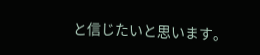と信じたいと思います。